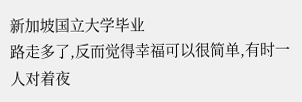新加坡国立大学毕业
路走多了,反而觉得幸福可以很简单,有时一人对着夜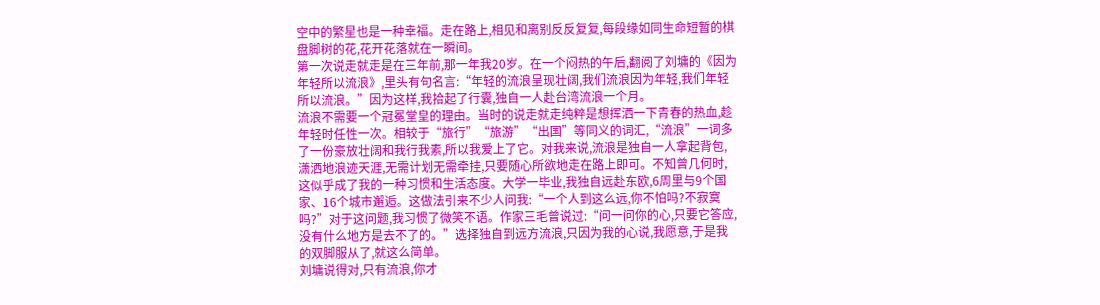空中的繁星也是一种幸福。走在路上,相见和离别反反复复,每段缘如同生命短暂的棋盘脚树的花,花开花落就在一瞬间。
第一次说走就走是在三年前,那一年我20岁。在一个闷热的午后,翻阅了刘墉的《因为年轻所以流浪》,里头有句名言:“年轻的流浪呈现壮阔,我们流浪因为年轻,我们年轻所以流浪。”因为这样,我拾起了行囊,独自一人赴台湾流浪一个月。
流浪不需要一个冠冕堂皇的理由。当时的说走就走纯粹是想挥洒一下青春的热血,趁年轻时任性一次。相较于“旅行”“旅游”“出国”等同义的词汇,“流浪”一词多了一份豪放壮阔和我行我素,所以我爱上了它。对我来说,流浪是独自一人拿起背包,潇洒地浪迹天涯,无需计划无需牵挂,只要随心所欲地走在路上即可。不知曾几何时,这似乎成了我的一种习惯和生活态度。大学一毕业,我独自远赴东欧,6周里与9个国家、16个城市邂逅。这做法引来不少人问我:“一个人到这么远,你不怕吗?不寂寞吗?”对于这问题,我习惯了微笑不语。作家三毛曾说过:“问一问你的心,只要它答应,没有什么地方是去不了的。”选择独自到远方流浪,只因为我的心说,我愿意,于是我的双脚服从了,就这么简单。
刘墉说得对,只有流浪,你才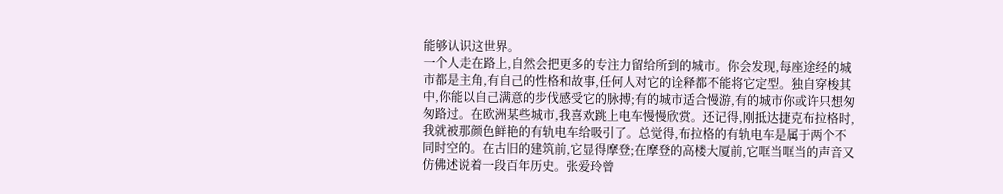能够认识这世界。
一个人走在路上,自然会把更多的专注力留给所到的城市。你会发现,每座途经的城市都是主角,有自己的性格和故事,任何人对它的诠释都不能将它定型。独自穿梭其中,你能以自己满意的步伐感受它的脉搏;有的城市适合慢游,有的城市你或许只想匆匆路过。在欧洲某些城市,我喜欢跳上电车慢慢欣赏。还记得,刚抵达捷克布拉格时,我就被那颜色鲜艳的有轨电车给吸引了。总觉得,布拉格的有轨电车是属于两个不同时空的。在古旧的建筑前,它显得摩登;在摩登的高楼大厦前,它哐当哐当的声音又仿佛述说着一段百年历史。张爱玲曾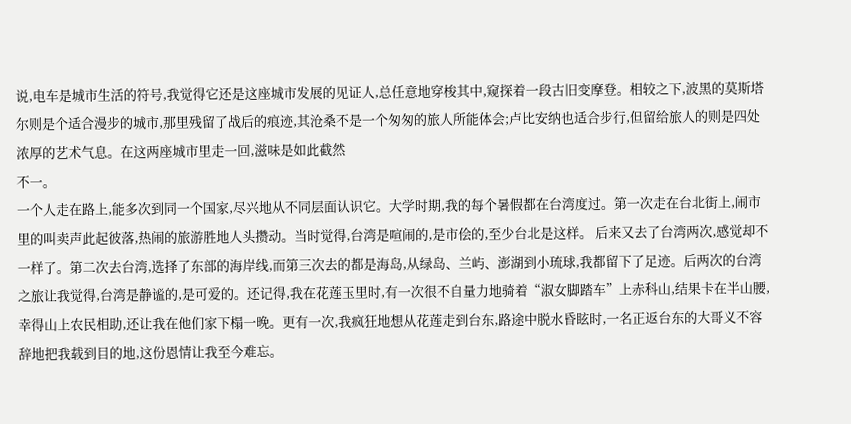说,电车是城市生活的符号,我觉得它还是这座城市发展的见证人,总任意地穿梭其中,窥探着一段古旧变摩登。相较之下,波黑的莫斯塔尔则是个适合漫步的城市,那里残留了战后的痕迹,其沧桑不是一个匆匆的旅人所能体会;卢比安纳也适合步行,但留给旅人的则是四处浓厚的艺术气息。在这两座城市里走一回,滋味是如此截然
不一。
一个人走在路上,能多次到同一个国家,尽兴地从不同层面认识它。大学时期,我的每个暑假都在台湾度过。第一次走在台北街上,闹市里的叫卖声此起彼落,热闹的旅游胜地人头攒动。当时觉得,台湾是喧闹的,是市侩的,至少台北是这样。 后来又去了台湾两次,感觉却不一样了。第二次去台湾,选择了东部的海岸线,而第三次去的都是海岛,从绿岛、兰屿、澎湖到小琉球,我都留下了足迹。后两次的台湾之旅让我觉得,台湾是静谧的,是可爱的。还记得,我在花莲玉里时,有一次很不自量力地骑着“淑女脚踏车”上赤科山,结果卡在半山腰,幸得山上农民相助,还让我在他们家下榻一晚。更有一次,我疯狂地想从花莲走到台东,路途中脱水昏眩时,一名正返台东的大哥义不容辞地把我载到目的地,这份恩情让我至今难忘。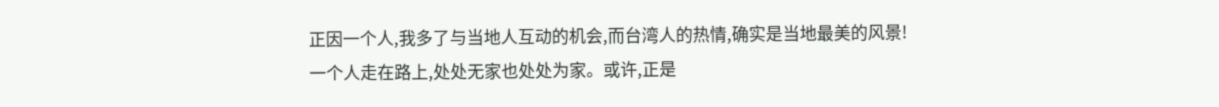正因一个人,我多了与当地人互动的机会,而台湾人的热情,确实是当地最美的风景!
一个人走在路上,处处无家也处处为家。或许,正是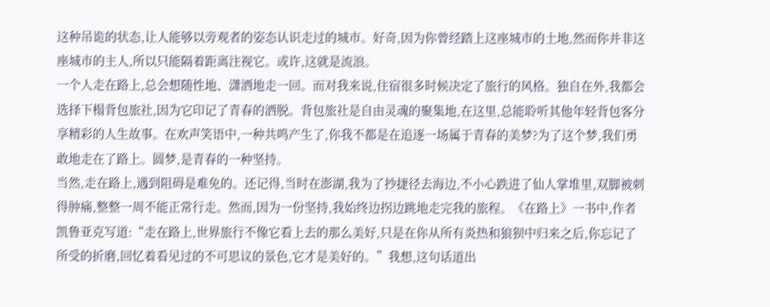这种吊诡的状态,让人能够以旁观者的姿态认识走过的城市。好奇,因为你曾经踏上这座城市的土地,然而你并非这座城市的主人,所以只能隔着距离注视它。或许,这就是流浪。
一个人走在路上,总会想随性地、潇洒地走一回。而对我来说,住宿很多时候决定了旅行的风格。独自在外,我都会选择下榻背包旅社,因为它印记了青春的洒脱。背包旅社是自由灵魂的聚集地,在这里,总能聆听其他年轻背包客分享精彩的人生故事。在欢声笑语中,一种共鸣产生了,你我不都是在追逐一场属于青春的美梦?为了这个梦,我们勇敢地走在了路上。圆梦,是青春的一种坚持。
当然,走在路上,遇到阻碍是难免的。还记得,当时在澎湖,我为了抄捷径去海边,不小心跌进了仙人掌堆里,双脚被刺得肿痛,整整一周不能正常行走。然而,因为一份坚持,我始终边拐边跳地走完我的旅程。《在路上》一书中,作者凯鲁亚克写道:“走在路上,世界旅行不像它看上去的那么美好,只是在你从所有炎热和狼狈中归来之后,你忘记了所受的折磨,回忆着看见过的不可思议的景色,它才是美好的。”我想,这句话道出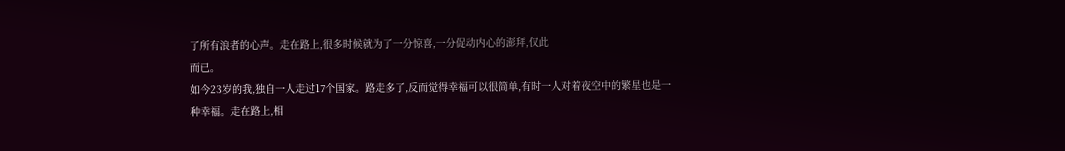了所有浪者的心声。走在路上,很多时候就为了一分惊喜,一分促动内心的澎拜,仅此
而已。
如今23岁的我,独自一人走过17个国家。路走多了,反而觉得幸福可以很简单,有时一人对着夜空中的繁星也是一种幸福。走在路上,相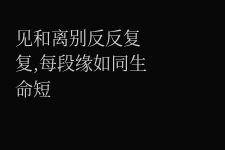见和离别反反复复,每段缘如同生命短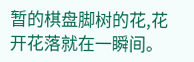暂的棋盘脚树的花,花开花落就在一瞬间。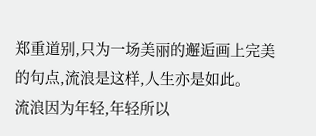郑重道别,只为一场美丽的邂逅画上完美的句点,流浪是这样,人生亦是如此。
流浪因为年轻,年轻所以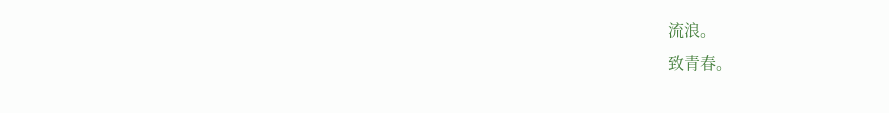流浪。
致青春。